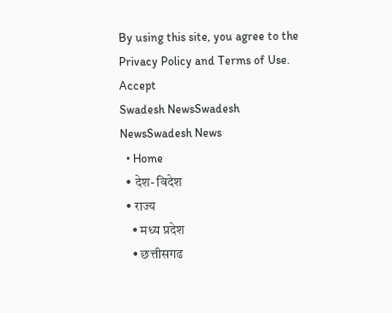By using this site, you agree to the Privacy Policy and Terms of Use.
Accept
Swadesh NewsSwadesh NewsSwadesh News
  • Home
  • देश- विदेश
  • राज्य
    • मध्य प्रदेश
    • छत्तीसगढ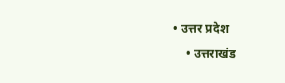• उत्तर प्रदेश
    • उत्तराखंड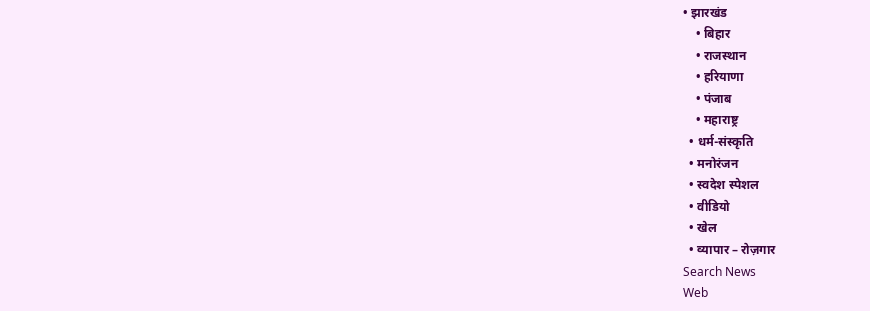• झारखंड
    • बिहार
    • राजस्थान
    • हरियाणा
    • पंजाब
    • महाराष्ट्र
  • धर्म-संस्कृति
  • मनोरंजन
  • स्वदेश स्पेशल
  • वीडियो
  • खेल
  • व्यापार – रोज़गार
Search News
Web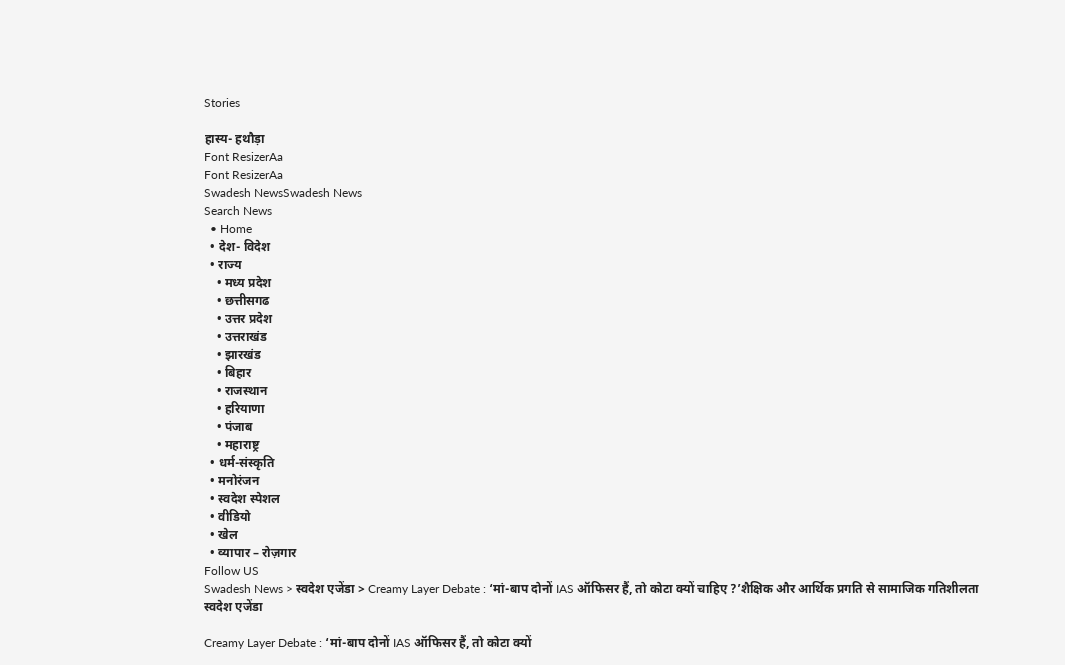Stories

हास्य- हथौड़ा
Font ResizerAa
Font ResizerAa
Swadesh NewsSwadesh News
Search News
  • Home
  • देश- विदेश
  • राज्य
    • मध्य प्रदेश
    • छत्तीसगढ
    • उत्तर प्रदेश
    • उत्तराखंड
    • झारखंड
    • बिहार
    • राजस्थान
    • हरियाणा
    • पंजाब
    • महाराष्ट्र
  • धर्म-संस्कृति
  • मनोरंजन
  • स्वदेश स्पेशल
  • वीडियो
  • खेल
  • व्यापार – रोज़गार
Follow US
Swadesh News > स्वदेश एजेंडा > Creamy Layer Debate : ‘मां-बाप दोनों IAS ऑफिसर हैं, तो कोटा क्यों चाहिए ?’शैक्षिक और आर्थिक प्रगति से सामाजिक गतिशीलता
स्वदेश एजेंडा

Creamy Layer Debate : ‘मां-बाप दोनों IAS ऑफिसर हैं, तो कोटा क्यों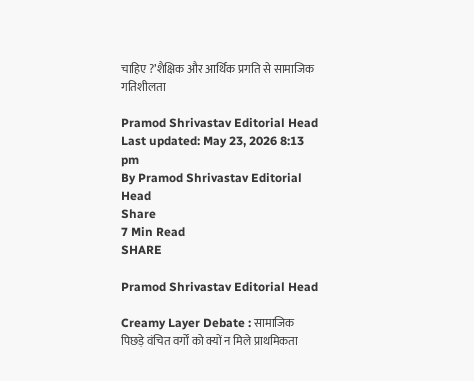चाहिए ?’शैक्षिक और आर्थिक प्रगति से सामाजिक गतिशीलता

Pramod Shrivastav Editorial Head
Last updated: May 23, 2026 8:13 pm
By Pramod Shrivastav Editorial Head
Share
7 Min Read
SHARE

Pramod Shrivastav Editorial Head

Creamy Layer Debate : सामाजिक पिछड़े वंचित वर्गों को क्यों न मिले प्राथमिकता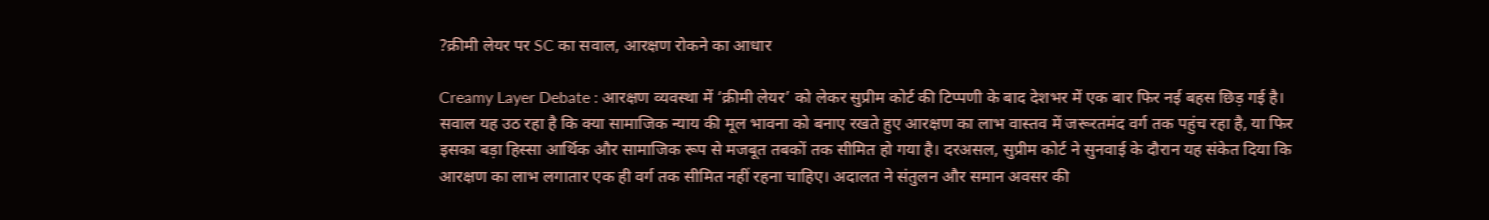?क्रीमी लेयर पर SC का सवाल, आरक्षण रोकने का आधार

Creamy Layer Debate : आरक्षण व्यवस्था में ‘क्रीमी लेयर’ को लेकर सुप्रीम कोर्ट की टिप्पणी के बाद देशभर में एक बार फिर नई बहस छिड़ गई है। सवाल यह उठ रहा है कि क्या सामाजिक न्याय की मूल भावना को बनाए रखते हुए आरक्षण का लाभ वास्तव में जरूरतमंद वर्ग तक पहुंच रहा है, या फिर इसका बड़ा हिस्सा आर्थिक और सामाजिक रूप से मजबूत तबकों तक सीमित हो गया है। दरअसल, सुप्रीम कोर्ट ने सुनवाई के दौरान यह संकेत दिया कि आरक्षण का लाभ लगातार एक ही वर्ग तक सीमित नहीं रहना चाहिए। अदालत ने संतुलन और समान अवसर की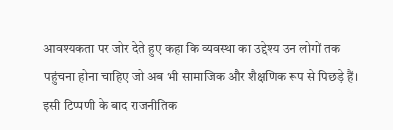आवश्यकता पर जोर देते हुए कहा कि व्यवस्था का उद्देश्य उन लोगों तक पहुंचना होना चाहिए जो अब भी सामाजिक और शैक्षणिक रूप से पिछड़े हैं। इसी टिप्पणी के बाद राजनीतिक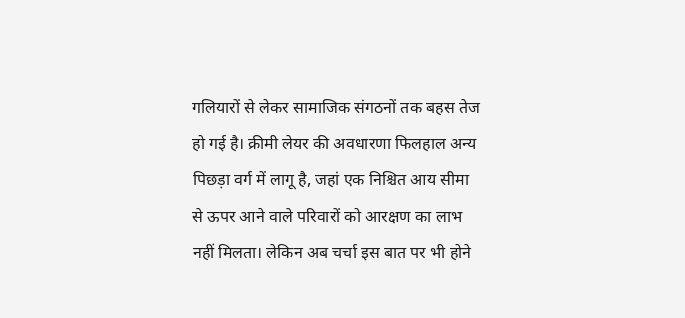गलियारों से लेकर सामाजिक संगठनों तक बहस तेज हो गई है। क्रीमी लेयर की अवधारणा फिलहाल अन्य पिछड़ा वर्ग में लागू है, जहां एक निश्चित आय सीमा से ऊपर आने वाले परिवारों को आरक्षण का लाभ नहीं मिलता। लेकिन अब चर्चा इस बात पर भी होने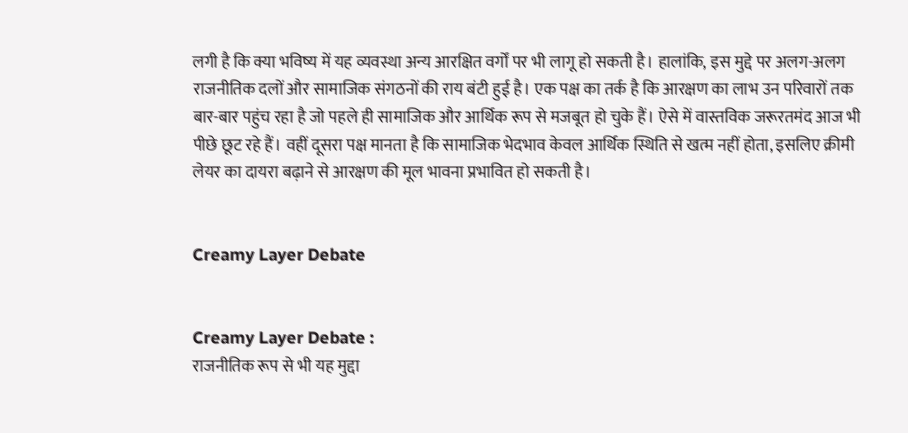लगी है कि क्या भविष्य में यह व्यवस्था अन्य आरक्षित वर्गों पर भी लागू हो सकती है। हालांकि, इस मुद्दे पर अलग-अलग राजनीतिक दलों और सामाजिक संगठनों की राय बंटी हुई है। एक पक्ष का तर्क है कि आरक्षण का लाभ उन परिवारों तक बार-बार पहुंच रहा है जो पहले ही सामाजिक और आर्थिक रूप से मजबूत हो चुके हैं। ऐसे में वास्तविक जरूरतमंद आज भी पीछे छूट रहे हैं। वहीं दूसरा पक्ष मानता है कि सामाजिक भेदभाव केवल आर्थिक स्थिति से खत्म नहीं होता, इसलिए क्रीमी लेयर का दायरा बढ़ाने से आरक्षण की मूल भावना प्रभावित हो सकती है।


Creamy Layer Debate


Creamy Layer Debate :
राजनीतिक रूप से भी यह मुद्दा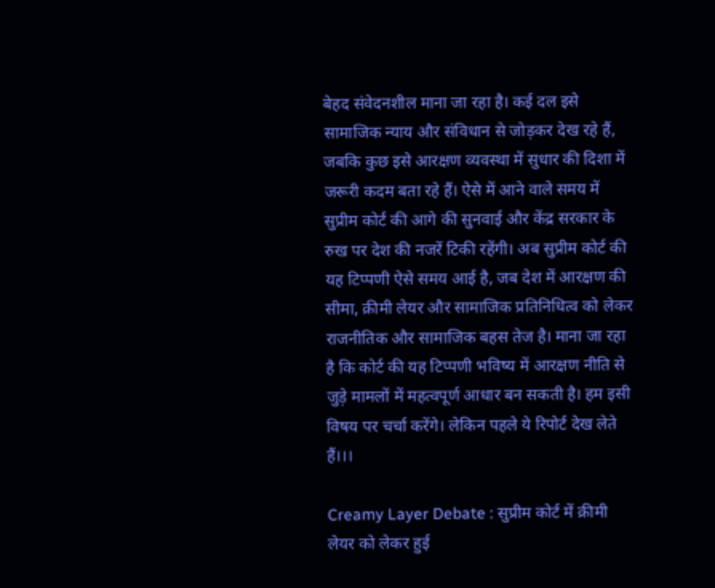बेहद संवेदनशील माना जा रहा है। कई दल इसे सामाजिक न्याय और संविधान से जोड़कर देख रहे हैं, जबकि कुछ इसे आरक्षण व्यवस्था में सुधार की दिशा में जरूरी कदम बता रहे हैं। ऐसे में आने वाले समय में सुप्रीम कोर्ट की आगे की सुनवाई और केंद्र सरकार के रुख पर देश की नजरें टिकी रहेंगी। अब सुप्रीम कोर्ट की यह टिप्पणी ऐसे समय आई है, जब देश में आरक्षण की सीमा, क्रीमी लेयर और सामाजिक प्रतिनिधित्व को लेकर राजनीतिक और सामाजिक बहस तेज है। माना जा रहा है कि कोर्ट की यह टिप्पणी भविष्य में आरक्षण नीति से जुड़े मामलों में महत्वपूर्ण आधार बन सकती है। हम इसी विषय पर चर्चा करेंगे। लेकिन पहले ये रिपोर्ट देख लेते हैं।।।

Creamy Layer Debate : सुप्रीम कोर्ट में क्रीमी लेयर को लेकर हुई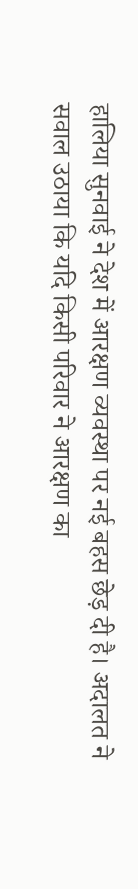हालिया सुनवाई ने देश में आरक्षण व्यवस्था पर नई बहस छेड़ दी है। अदालत ने सवाल उठाया कि यदि किसी परिवार ने आरक्षण का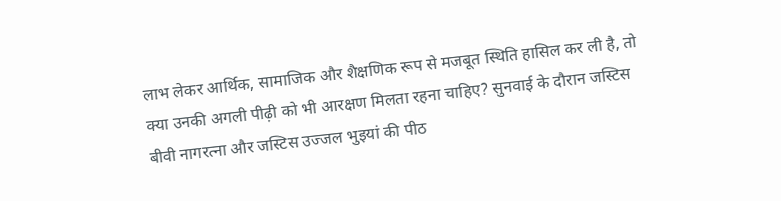लाभ लेकर आर्थिक, सामाजिक और शैक्षणिक रूप से मजबूत स्थिति हासिल कर ली है, तो क्या उनकी अगली पीढ़ी को भी आरक्षण मिलता रहना चाहिए? सुनवाई के दौरान जस्टिस बीवी नागरत्ना और जस्टिस उज्जल भुइयां की पीठ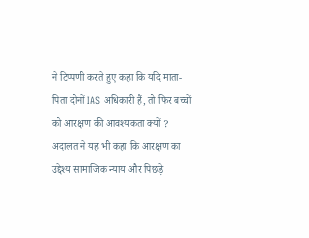ने टिप्पणी करते हुए कहा कि यदि माता-पिता दोनों IAS अधिकारी हैं, तो फिर बच्चों को आरक्षण की आवश्यकता क्यों ? अदालत ने यह भी कहा कि आरक्षण का उद्देश्य सामाजिक न्याय और पिछड़े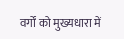वर्गों को मुख्यधारा में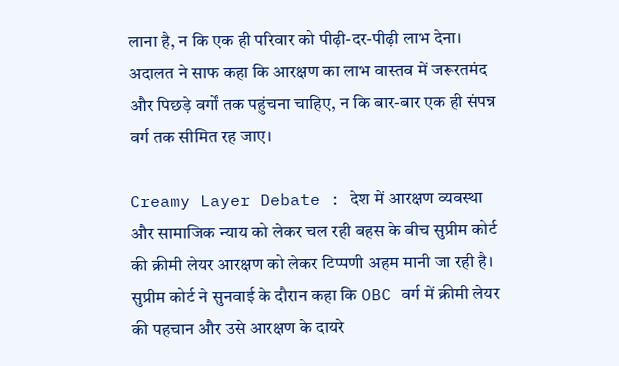लाना है, न कि एक ही परिवार को पीढ़ी-दर-पीढ़ी लाभ देना। अदालत ने साफ कहा कि आरक्षण का लाभ वास्तव में जरूरतमंद और पिछड़े वर्गों तक पहुंचना चाहिए, न कि बार-बार एक ही संपन्न वर्ग तक सीमित रह जाए।

Creamy Layer Debate : देश में आरक्षण व्यवस्था और सामाजिक न्याय को लेकर चल रही बहस के बीच सुप्रीम कोर्ट की क्रीमी लेयर आरक्षण को लेकर टिप्पणी अहम मानी जा रही है। सुप्रीम कोर्ट ने सुनवाई के दौरान कहा कि OBC वर्ग में क्रीमी लेयर की पहचान और उसे आरक्षण के दायरे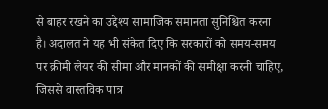से बाहर रखने का उद्देश्य सामाजिक समानता सुनिश्चित करना है। अदालत ने यह भी संकेत दिए कि सरकारों को समय-समय पर क्रीमी लेयर की सीमा और मानकों की समीक्षा करनी चाहिए, जिससे वास्तविक पात्र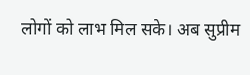लोगों को लाभ मिल सके। अब सुप्रीम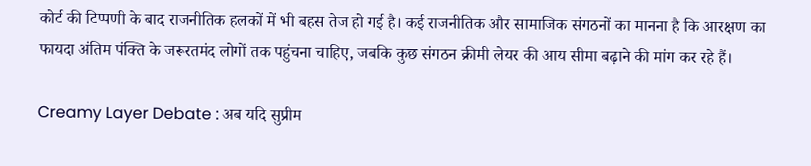कोर्ट की टिप्पणी के बाद राजनीतिक हलकों में भी बहस तेज हो गई है। कई राजनीतिक और सामाजिक संगठनों का मानना है कि आरक्षण का फायदा अंतिम पंक्ति के जरूरतमंद लोगों तक पहुंचना चाहिए, जबकि कुछ संगठन क्रीमी लेयर की आय सीमा बढ़ाने की मांग कर रहे हैं।

Creamy Layer Debate : अब यदि सुप्रीम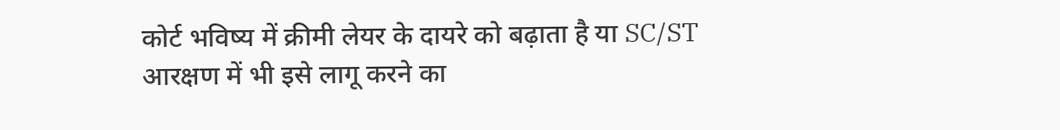कोर्ट भविष्य में क्रीमी लेयर के दायरे को बढ़ाता है या SC/ST आरक्षण में भी इसे लागू करने का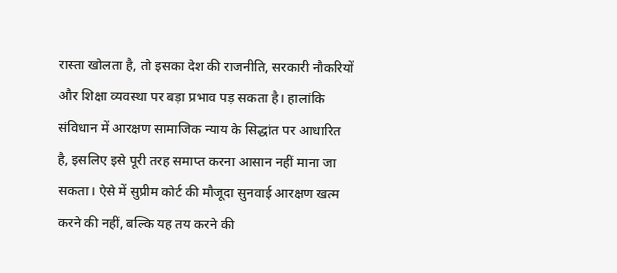रास्ता खोलता है, तो इसका देश की राजनीति, सरकारी नौकरियों और शिक्षा व्यवस्था पर बड़ा प्रभाव पड़ सकता है। हालांकि संविधान में आरक्षण सामाजिक न्याय के सिद्धांत पर आधारित है, इसलिए इसे पूरी तरह समाप्त करना आसान नहीं माना जा सकता। ऐसे में सुप्रीम कोर्ट की मौजूदा सुनवाई आरक्षण खत्म करने की नहीं, बल्कि यह तय करने की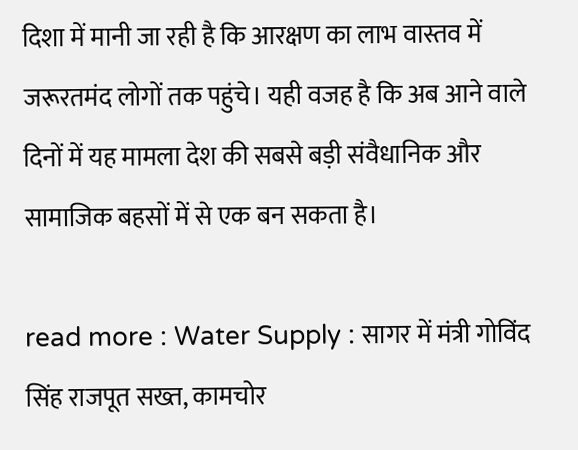दिशा में मानी जा रही है कि आरक्षण का लाभ वास्तव में जरूरतमंद लोगों तक पहुंचे। यही वजह है कि अब आने वाले दिनों में यह मामला देश की सबसे बड़ी संवैधानिक और सामाजिक बहसों में से एक बन सकता है।

read more : Water Supply : सागर में मंत्री गोविंद सिंह राजपूत सख्त, कामचोर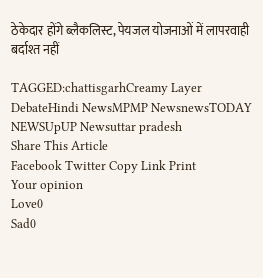ठेकेदार होंगे ब्लैकलिस्ट, पेयजल योजनाओं में लापरवाही बर्दाश्त नहीं

TAGGED:chattisgarhCreamy Layer DebateHindi NewsMPMP NewsnewsTODAY NEWSUpUP Newsuttar pradesh
Share This Article
Facebook Twitter Copy Link Print
Your opinion
Love0
Sad0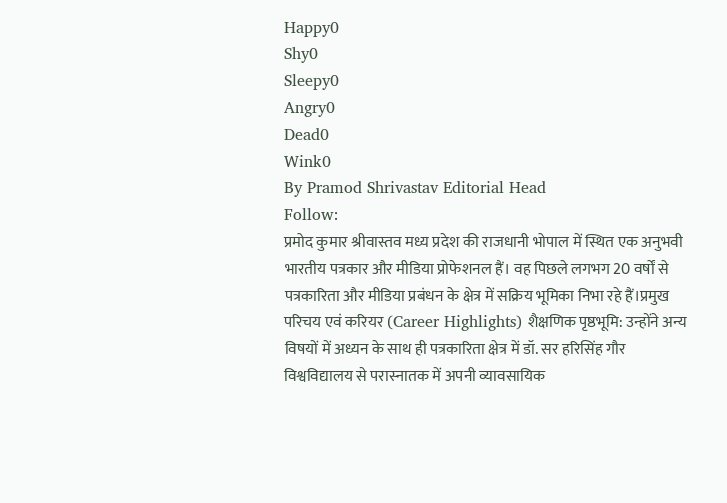Happy0
Shy0
Sleepy0
Angry0
Dead0
Wink0
By Pramod Shrivastav Editorial Head
Follow:
प्रमोद कुमार श्रीवास्तव मध्य प्रदेश की राजधानी भोपाल में स्थित एक अनुभवी भारतीय पत्रकार और मीडिया प्रोफेशनल हैं। वह पिछले लगभग 20 वर्षों से पत्रकारिता और मीडिया प्रबंधन के क्षेत्र में सक्रिय भूमिका निभा रहे हैं।प्रमुख परिचय एवं करियर (Career Highlights) शैक्षणिक पृष्ठभूमि: उन्होंने अन्य विषयों में अध्यन के साथ ही पत्रकारिता क्षेत्र में डॉ. सर हरिसिंह गौर विश्वविद्यालय से परास्नातक में अपनी व्यावसायिक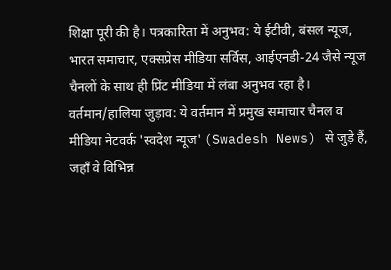शिक्षा पूरी की है। पत्रकारिता में अनुभव: ये ईटीवी, बंसल न्यूज, भारत समाचार, एक्सप्रेस मीडिया सर्विस, आईएनडी-24 जैसे न्यूज चैनलों के साथ ही प्रिंट मीडिया में लंबा अनुभव रहा है। वर्तमान/हालिया जुड़ाव: ये वर्तमान में प्रमुख समाचार चैनल व मीडिया नेटवर्क 'स्वदेश न्यूज' (Swadesh News) से जुड़े हैं, जहाँ वे विभिन्न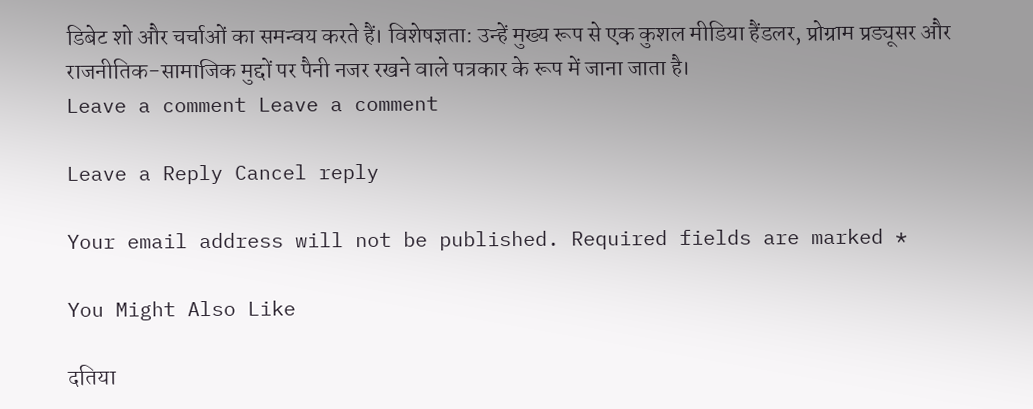डिबेट शो और चर्चाओं का समन्वय करते हैं। विशेषज्ञता: उन्हें मुख्य रूप से एक कुशल मीडिया हैंडलर, प्रोग्राम प्रड्यूसर और राजनीतिक-सामाजिक मुद्दों पर पैनी नजर रखने वाले पत्रकार के रूप में जाना जाता है।
Leave a comment Leave a comment

Leave a Reply Cancel reply

Your email address will not be published. Required fields are marked *

You Might Also Like

दतिया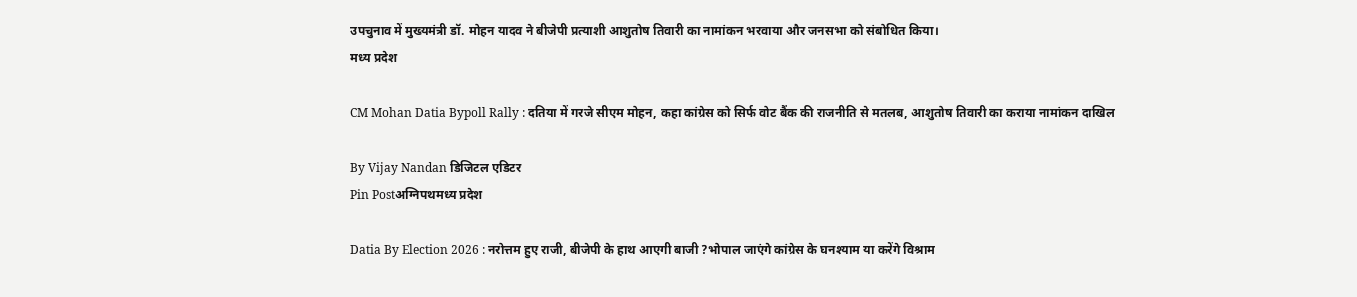उपचुनाव में मुख्यमंत्री डॉ. मोहन यादव ने बीजेपी प्रत्याशी आशुतोष तिवारी का नामांकन भरवाया और जनसभा को संबोधित किया।
मध्य प्रदेश

CM Mohan Datia Bypoll Rally : दतिया में गरजे सीएम मोहन, कहा कांग्रेस को सिर्फ वोट बैंक की राजनीति से मतलब, आशुतोष तिवारी का कराया नामांकन दाखिल

By Vijay Nandan डिजिटल एडिटर
Pin Postअग्निपथमध्य प्रदेश

Datia By Election 2026 : नरोत्तम हुए राजी, बीजेपी के हाथ आएगी बाजी ?भोपाल जाएंगे कांग्रेस के घनश्याम या करेंगे विश्राम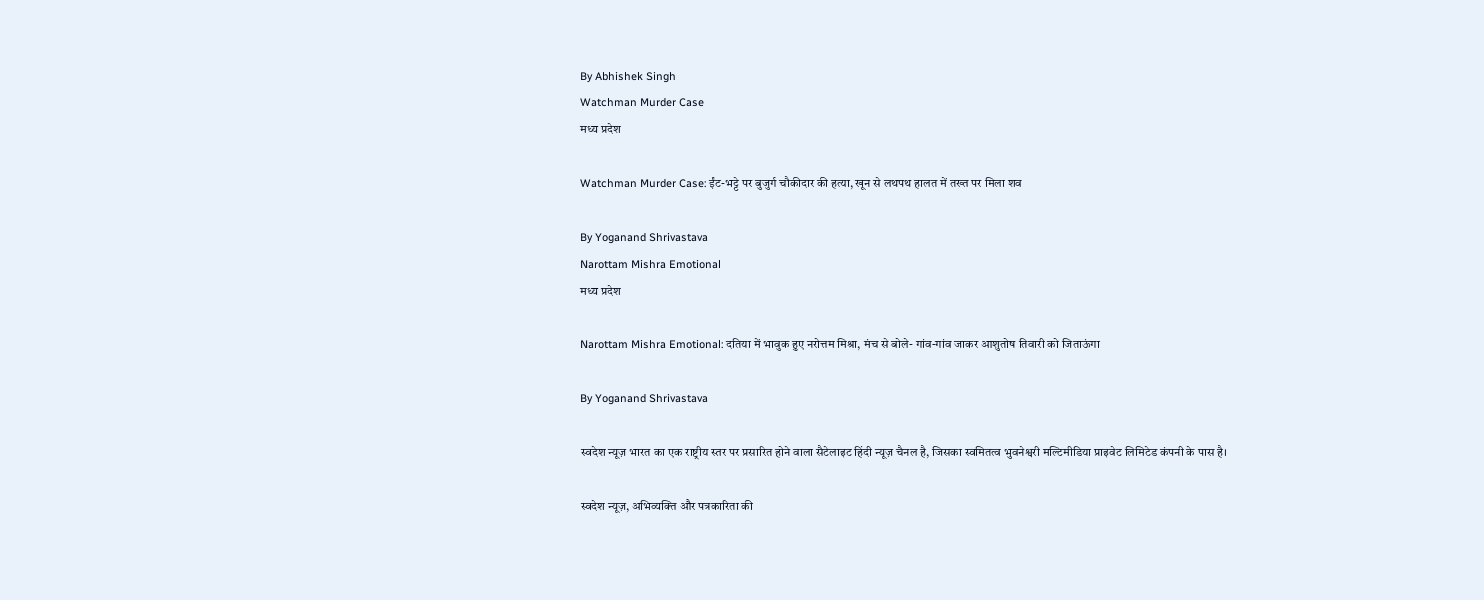By Abhishek Singh
Watchman Murder Case
मध्य प्रदेश

Watchman Murder Case: ईंट-भट्टे पर बुजुर्ग चौकीदार की हत्या, खून से लथपथ हालत में तख्त पर मिला शव

By Yoganand Shrivastava
Narottam Mishra Emotional
मध्य प्रदेश

Narottam Mishra Emotional: दतिया में भावुक हुए नरोत्तम मिश्रा, मंच से बोले- गांव-गांव जाकर आशुतोष तिवारी को जिताऊंगा

By Yoganand Shrivastava

स्वदेश न्यूज़ भारत का एक राष्ट्रीय स्तर पर प्रसारित होने वाला सैटेलाइट हिंदी न्यूज़ चैनल है, जिसका स्वमितत्व भुवनेश्वरी मल्टिमीडिया प्राइवेट लिमिटेड कंपनी के पास है।

स्वदेश न्यूज़, अभिव्यक्ति और पत्रकारिता की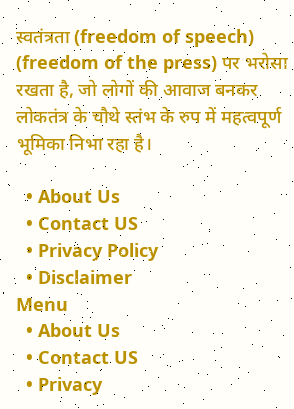स्वतंत्रता (freedom of speech) (freedom of the press) पर भरोसा रखता है, जो लोगों की आवाज बनकर लोकतंत्र के चौथे स्तंभ के रुप में महत्वपूर्ण भूमिका निभा रहा है।

  • About Us
  • Contact US
  • Privacy Policy
  • Disclaimer
Menu
  • About Us
  • Contact US
  • Privacy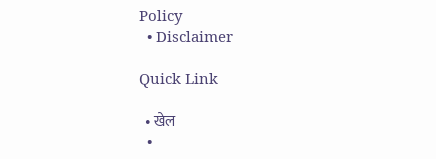Policy
  • Disclaimer

Quick Link

  • खेल
  •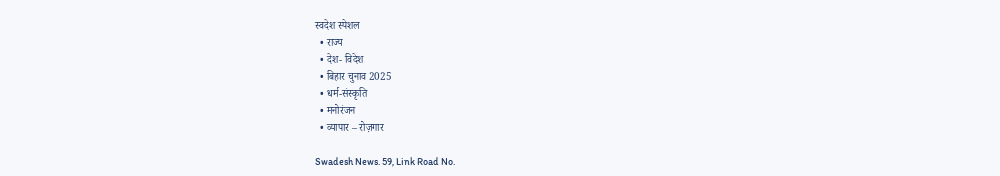स्वदेश स्पेशल
  • राज्य
  • देश- विदेश
  • बिहार चुनाव 2025
  • धर्म-संस्कृति
  • मनोरंजन
  • व्यापार – रोज़गार

Swadesh News. 59, Link Road No.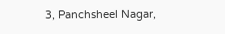3, Panchsheel Nagar,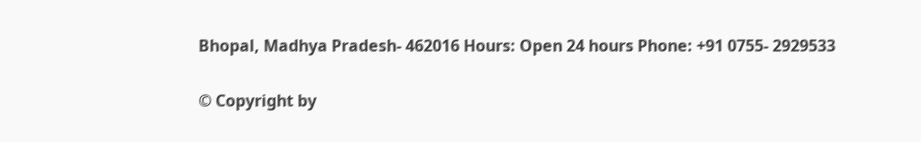Bhopal, Madhya Pradesh- 462016 Hours: Open 24 hours Phone: +91 0755- 2929533

© Copyright by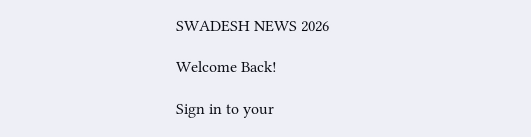SWADESH NEWS 2026

Welcome Back!

Sign in to your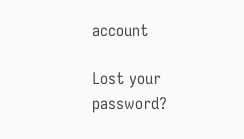account

Lost your password?